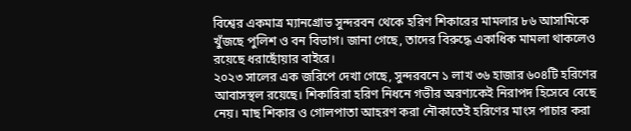বিশ্বের একমাত্র ম্যানগ্রোভ সুন্দরবন থেকে হরিণ শিকারের মামলার ৮৬ আসামিকে খুঁজছে পুলিশ ও বন বিভাগ। জানা গেছে, তাদের বিরুদ্ধে একাধিক মামলা থাকলেও রয়েছে ধরাছোঁয়ার বাইরে।
২০২৩ সালের এক জরিপে দেখা গেছে, সুন্দরবনে ১ লাখ ৩৬ হাজার ৬০৪টি হরিণের আবাসস্থল রয়েছে। শিকারিরা হরিণ নিধনে গভীর অরণ্যকেই নিরাপদ হিসেবে বেছে নেয়। মাছ শিকার ও গোলপাতা আহরণ করা নৌকাতেই হরিণের মাংস পাচার করা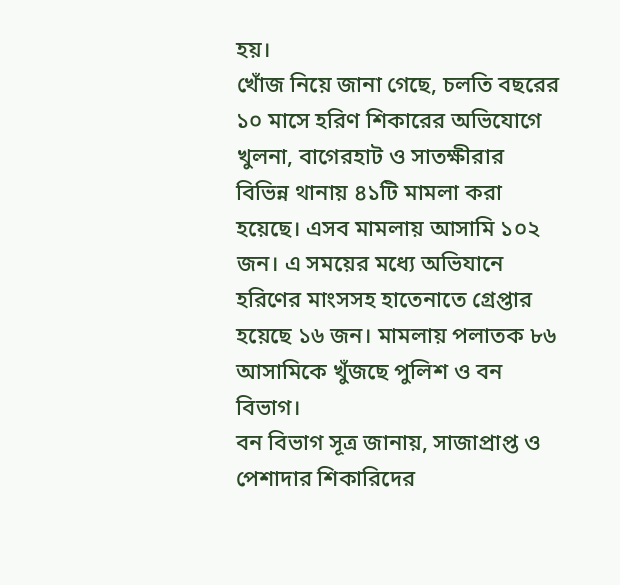হয়।
খোঁজ নিয়ে জানা গেছে, চলতি বছরের ১০ মাসে হরিণ শিকারের অভিযোগে খুলনা, বাগেরহাট ও সাতক্ষীরার বিভিন্ন থানায় ৪১টি মামলা করা হয়েছে। এসব মামলায় আসামি ১০২ জন। এ সময়ের মধ্যে অভিযানে হরিণের মাংসসহ হাতেনাতে গ্রেপ্তার হয়েছে ১৬ জন। মামলায় পলাতক ৮৬ আসামিকে খুঁজছে পুলিশ ও বন বিভাগ।
বন বিভাগ সূত্র জানায়, সাজাপ্রাপ্ত ও পেশাদার শিকারিদের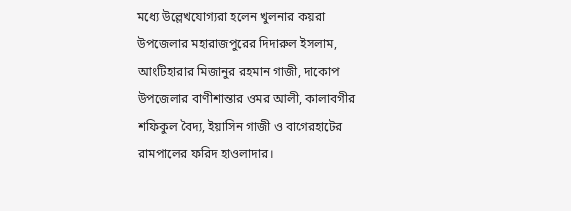মধ্যে উল্লেখযোগ্যরা হলেন খুলনার কয়রা উপজেলার মহারাজপুরের দিদারুল ইসলাম, আংটিহারার মিজানুর রহমান গাজী, দাকোপ উপজেলার বাণীশান্তার ওমর আলী, কালাবগীর শফিকুল বৈদ্য, ইয়াসিন গাজী ও বাগেরহাটের রামপালের ফরিদ হাওলাদার।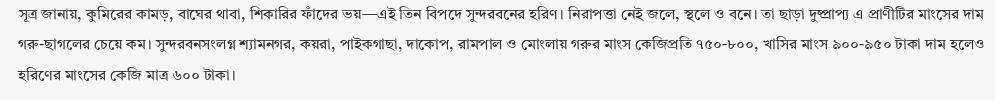সূত্র জানায়, কুমিরের কামড়, বাঘের থাবা, শিকারির ফাঁদের ভয়—এই তিন বিপদে সুন্দরবনের হরিণ। নিরাপত্তা নেই জলে, স্থলে ও বনে। তা ছাড়া দুষ্প্রাপ্য এ প্রাণীটির মাংসের দাম গরু-ছাগলের চেয়ে কম। সুন্দরবনসংলগ্ন শ্যামনগর, কয়রা, পাইকগাছা, দাকোপ, রামপাল ও মোংলায় গরুর মাংস কেজিপ্রতি ৭৫০-৮০০, খাসির মাংস ৯০০-৯৫০ টাকা দাম হলেও হরিণের মাংসের কেজি মাত্র ৬০০ টাকা।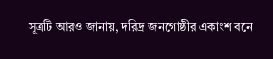সূত্রটি আরও জানায়, দরিদ্র জনগোষ্ঠীর একাংশ বনে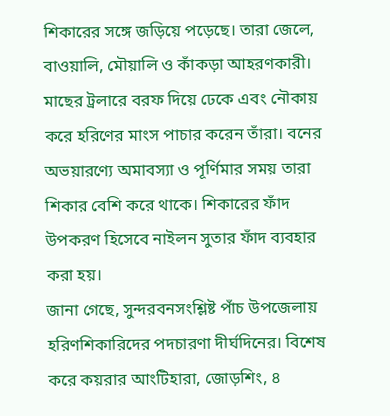শিকারের সঙ্গে জড়িয়ে পড়েছে। তারা জেলে, বাওয়ালি, মৌয়ালি ও কাঁকড়া আহরণকারী। মাছের ট্রলারে বরফ দিয়ে ঢেকে এবং নৌকায় করে হরিণের মাংস পাচার করেন তাঁরা। বনের অভয়ারণ্যে অমাবস্যা ও পূর্ণিমার সময় তারা শিকার বেশি করে থাকে। শিকারের ফাঁদ উপকরণ হিসেবে নাইলন সুতার ফাঁদ ব্যবহার করা হয়।
জানা গেছে, সুন্দরবনসংশ্লিষ্ট পাঁচ উপজেলায় হরিণশিকারিদের পদচারণা দীর্ঘদিনের। বিশেষ করে কয়রার আংটিহারা, জোড়শিং, ৪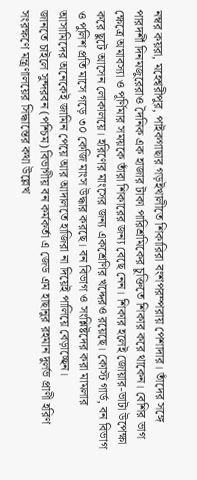নম্বর কয়রা, মহেশ্বরীপুর, পাইকগাছার গড়ইখালীতে শিকারিরা বংশপরম্পরায় পেশাদার। তাঁদের সঙ্গে পারদর্শী দিনমজুরেরাও দৈনিক এক হাজার টাকা পারিশ্রমিকের চুক্তিতে শিকার করে থাকেন। বেশির ভাগ ক্ষেত্রে অমাবস্যা ও পূর্ণিমার সময়কে তাঁরা শিকারের জন্য বেছে নেন। শিকার হলেই জোয়ার-ভাটা উপেক্ষা করে ছুটে আসেন লোকালয়ে। হরিণের মাংসের জন্য একশ্রেণির খদ্দেরও রয়েছে। কোস্ট গার্ড, বন বিভাগ ও পুলিশ প্রতি মাসে গড়ে ৩০ কেজি মাংস উদ্ধার করছে। বন বিভাগ ও সংশ্লিষ্টদের করা মামলার আসামিদের অনেকেই জামিন পেয়ে আর আদালতে হাজিরা না দিয়েই পালিয়ে বেড়াচ্ছেন।
জানতে চাইলে সুন্দরবন (পশ্চিম) বিভাগীয় বন কর্মকর্তা এ জেড এম হাছানুর রহমান দুর্লভ প্রাণী হরিণ সংরক্ষণে মন্ত্রণালয়ের সিদ্ধান্তের কথা উল্লেখ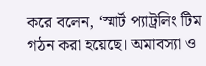করে বলেন, ‘স্মার্ট প্যাট্রলিং টিম গঠন করা হয়েছে। অমাবস্যা ও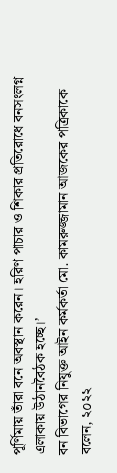পূর্ণিমায় তাঁরা বনে অবস্থান করেন। হরিণ পাচার ও শিকার প্রতিরোধে বনসংলগ্ন এলাকায় উঠানবৈঠক হচ্ছে।’
বন বিভাগের নিযুক্ত আইন কর্মকর্তা মো. কামরুজ্জামান আজকের পত্রিকাকে বলেন, ২০২২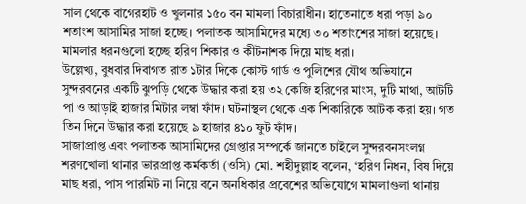সাল থেকে বাগেরহাট ও খুলনার ১৫০ বন মামলা বিচারাধীন। হাতেনাতে ধরা পড়া ৯০ শতাংশ আসামির সাজা হচ্ছে। পলাতক আসামিদের মধ্যে ৩০ শতাংশের সাজা হয়েছে। মামলার ধরনগুলো হচ্ছে হরিণ শিকার ও কীটনাশক দিয়ে মাছ ধরা।
উল্লেখ্য, বুধবার দিবাগত রাত ১টার দিকে কোস্ট গার্ড ও পুলিশের যৌথ অভিযানে সুন্দরবনের একটি ঝুপড়ি থেকে উদ্ধার করা হয় ৩২ কেজি হরিণের মাংস, দুটি মাথা, আটটি পা ও আড়াই হাজার মিটার লম্বা ফাঁদ। ঘটনাস্থল থেকে এক শিকারিকে আটক করা হয়। গত তিন দিনে উদ্ধার করা হয়েছে ৯ হাজার ৪১০ ফুট ফাঁদ।
সাজাপ্রাপ্ত এবং পলাতক আসামিদের গ্রেপ্তার সম্পর্কে জানতে চাইলে সুন্দরবনসংলগ্ন শরণখোলা থানার ভারপ্রাপ্ত কর্মকর্তা (ওসি) মো. শহীদুল্লাহ বলেন, ‘হরিণ নিধন, বিষ দিয়ে মাছ ধরা, পাস পারমিট না নিয়ে বনে অনধিকার প্রবেশের অভিযোগে মামলাগুলা থানায়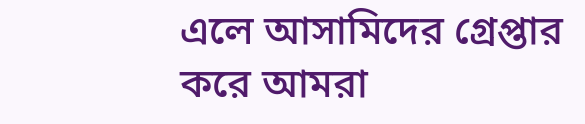এলে আসামিদের গ্রেপ্তার করে আমরা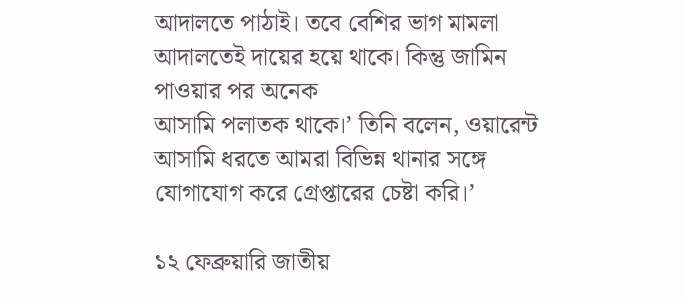আদালতে পাঠাই। তবে বেশির ভাগ মামলা আদালতেই দায়ের হয়ে থাকে। কিন্তু জামিন পাওয়ার পর অনেক
আসামি পলাতক থাকে।’ তিনি বলেন, ওয়ারেন্ট আসামি ধরতে আমরা বিভিন্ন থানার সঙ্গে যোগাযোগ করে গ্রেপ্তারের চেষ্টা করি।’

১২ ফেব্রুয়ারি জাতীয়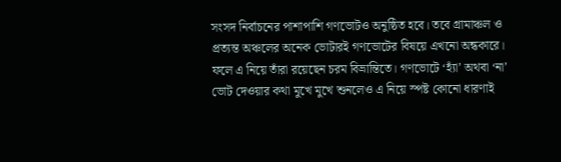সংসদ নির্বাচনের পাশাপাশি গণভোটও অনুষ্ঠিত হবে। তবে গ্রামাঞ্চল ও প্রত্যন্ত অঞ্চলের অনেক ভোটারই গণভোটের বিষয়ে এখনো অন্ধকারে। ফলে এ নিয়ে তাঁরা রয়েছেন চরম বিভ্রান্তিতে। গণভোটে ‘হ্যাঁ’ অথবা ‘না’ ভোট দেওয়ার কথা মুখে মুখে শুনলেও এ নিয়ে স্পষ্ট কোনো ধারণাই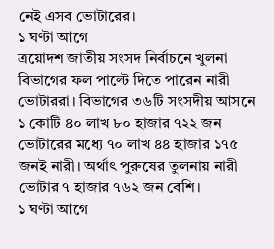নেই এসব ভোটারের।
১ ঘণ্টা আগে
ত্রয়োদশ জাতীয় সংসদ নির্বাচনে খুলনা বিভাগের ফল পাল্টে দিতে পারেন নারী ভোটাররা। বিভাগের ৩৬টি সংসদীয় আসনে ১ কোটি ৪০ লাখ ৮০ হাজার ৭২২ জন ভোটারের মধ্যে ৭০ লাখ ৪৪ হাজার ১৭৫ জনই নারী। অর্থাৎ পুরুষের তুলনায় নারী ভোটার ৭ হাজার ৭৬২ জন বেশি।
১ ঘণ্টা আগে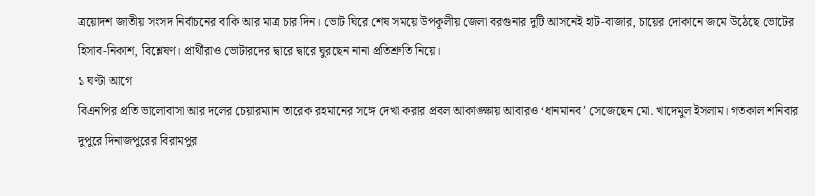ত্রয়োদশ জাতীয় সংসদ নির্বাচনের বাকি আর মাত্র চার দিন। ভোট ঘিরে শেষ সময়ে উপকূলীয় জেলা বরগুনার দুটি আসনেই হাট-বাজার, চায়ের দোকানে জমে উঠেছে ভোটের হিসাব-নিকাশ, বিশ্লেষণ। প্রার্থীরাও ভোটারদের দ্বারে দ্বারে ঘুরছেন নানা প্রতিশ্রুতি নিয়ে।
১ ঘণ্টা আগে
বিএনপির প্রতি ভালোবাসা আর দলের চেয়ারম্যান তারেক রহমানের সঙ্গে দেখা করার প্রবল আকাঙ্ক্ষায় আবারও ‘ধানমানব’ সেজেছেন মো. খাদেমুল ইসলাম। গতকাল শনিবার দুপুরে দিনাজপুরের বিরামপুর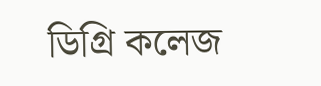ডিগ্রি কলেজ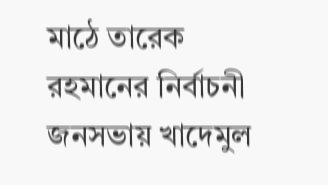মাঠে তারেক রহমানের নির্বাচনী জনসভায় খাদেমুল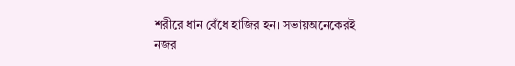শরীরে ধান বেঁধে হাজির হন। সভায়অনেকেরই নজর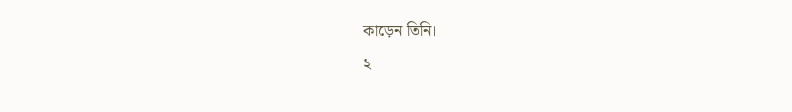কাড়েন তিনি।
২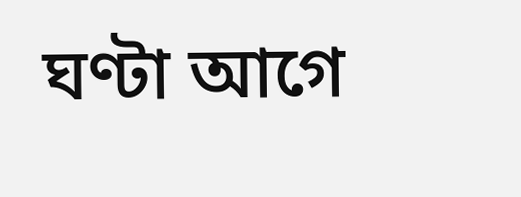ঘণ্টা আগে